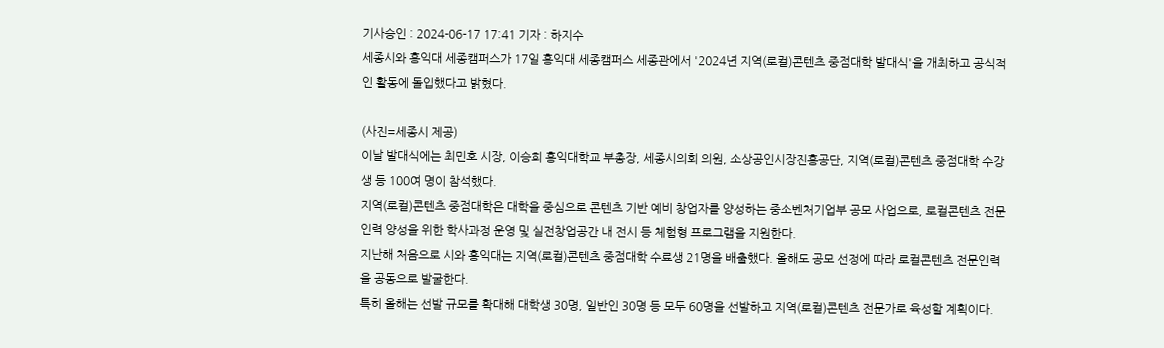기사승인 : 2024-06-17 17:41 기자 : 하지수
세종시와 홍익대 세종캠퍼스가 17일 홍익대 세종캠퍼스 세종관에서 '2024년 지역(로컬)콘텐츠 중점대학 발대식'을 개최하고 공식적인 활동에 돌입했다고 밝혔다.

(사진=세종시 제공)
이날 발대식에는 최민호 시장, 이승희 홍익대학교 부총장, 세종시의회 의원, 소상공인시장진흥공단, 지역(로컬)콘텐츠 중점대학 수강생 등 100여 명이 참석했다.
지역(로컬)콘텐츠 중점대학은 대학을 중심으로 콘텐츠 기반 예비 창업자를 양성하는 중소벤처기업부 공모 사업으로, 로컬콘텐츠 전문인력 양성을 위한 학사과정 운영 및 실전창업공간 내 전시 등 체험형 프로그램을 지원한다.
지난해 처음으로 시와 홍익대는 지역(로컬)콘텐츠 중점대학 수료생 21명을 배출했다. 올해도 공모 선정에 따라 로컬콘텐츠 전문인력을 공동으로 발굴한다.
특히 올해는 선발 규모를 확대해 대학생 30명, 일반인 30명 등 모두 60명을 선발하고 지역(로컬)콘텐츠 전문가로 육성할 계획이다.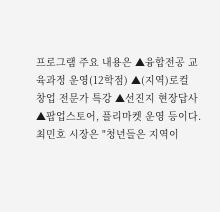프로그램 주요 내용은 ▲융합전공 교육과정 운영(12학점) ▲(지역)로컬 창업 전문가 특강 ▲선진지 현장답사 ▲팝업스토어, 플리마켓 운영 등이다.
최민호 시장은 "청년들은 지역이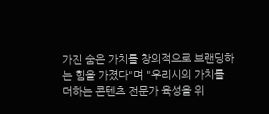가진 숨은 가치를 창의적으로 브랜딩하는 힘을 가졌다"며 "우리시의 가치를 더하는 콘텐츠 전문가 육성을 위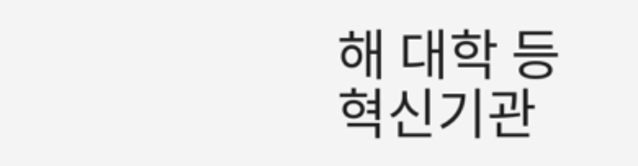해 대학 등 혁신기관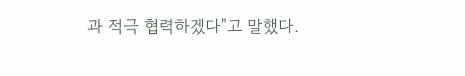과 적극 협력하겠다"고 말했다.